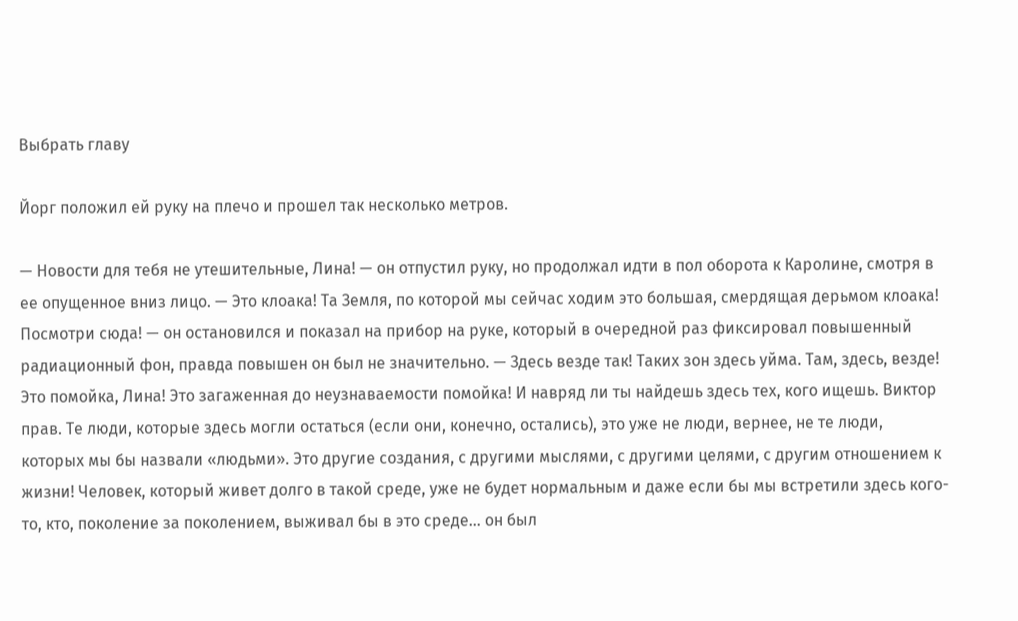Выбрать главу

Йорг положил ей руку на плечо и прошел так несколько метров.

— Новости для тебя не утешительные, Лина! — он отпустил руку, но продолжал идти в пол оборота к Каролине, смотря в ее опущенное вниз лицо. — Это клоака! Та Земля, по которой мы сейчас ходим это большая, смердящая дерьмом клоака! Посмотри сюда! — он остановился и показал на прибор на руке, который в очередной раз фиксировал повышенный радиационный фон, правда повышен он был не значительно. — Здесь везде так! Таких зон здесь уйма. Там, здесь, везде! Это помойка, Лина! Это загаженная до неузнаваемости помойка! И навряд ли ты найдешь здесь тех, кого ищешь. Виктор прав. Те люди, которые здесь могли остаться (если они, конечно, остались), это уже не люди, вернее, не те люди, которых мы бы назвали «людьми». Это другие создания, с другими мыслями, с другими целями, с другим отношением к жизни! Человек, который живет долго в такой среде, уже не будет нормальным и даже если бы мы встретили здесь кого-то, кто, поколение за поколением, выживал бы в это среде… он был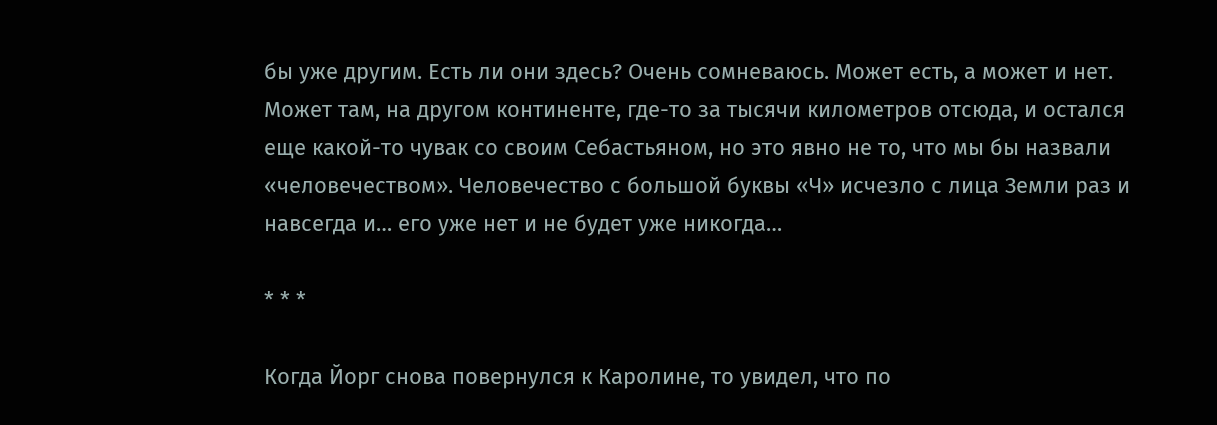бы уже другим. Есть ли они здесь? Очень сомневаюсь. Может есть, а может и нет. Может там, на другом континенте, где-то за тысячи километров отсюда, и остался еще какой-то чувак со своим Себастьяном, но это явно не то, что мы бы назвали «человечеством». Человечество с большой буквы «Ч» исчезло с лица Земли раз и навсегда и… его уже нет и не будет уже никогда…

* * *

Когда Йорг снова повернулся к Каролине, то увидел, что по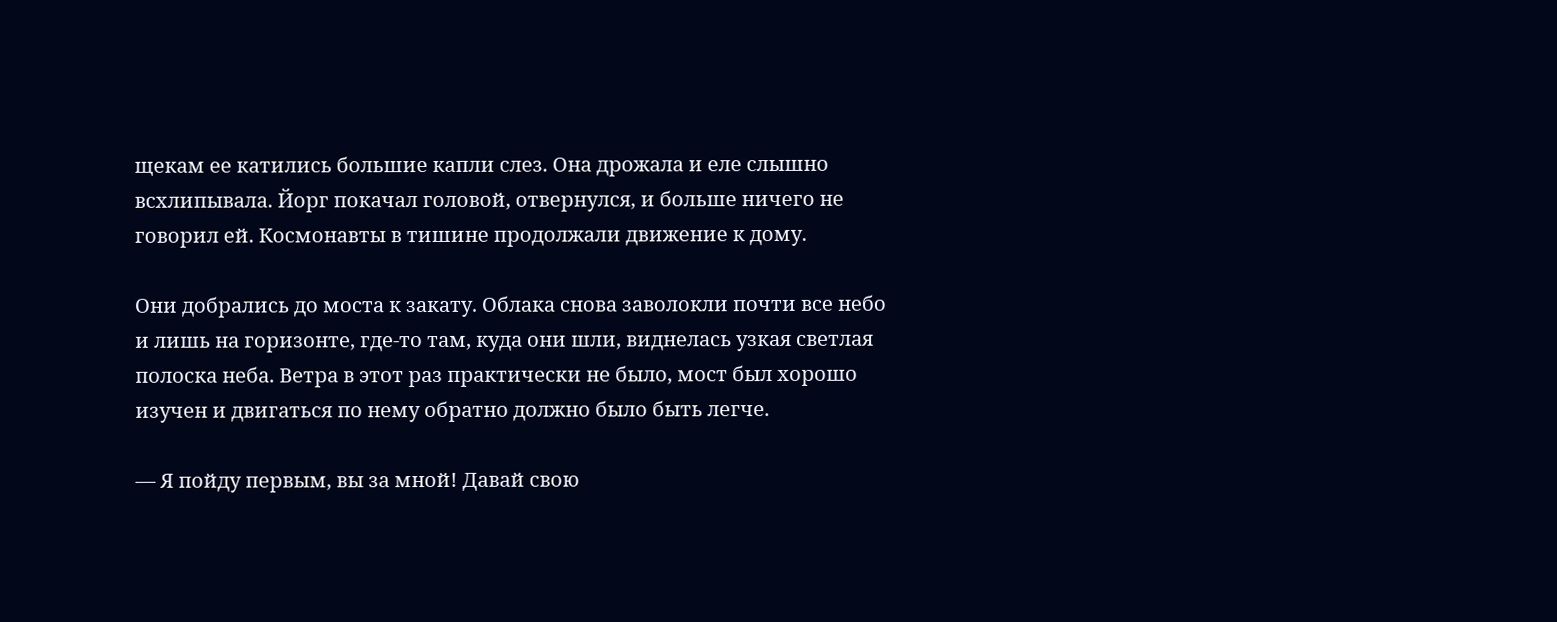щекам ее катились большие капли слез. Она дрожала и еле слышно всхлипывала. Йорг покачал головой, отвернулся, и больше ничего не говорил ей. Космонавты в тишине продолжали движение к дому.

Они добрались до моста к закату. Облака снова заволокли почти все небо и лишь на горизонте, где-то там, куда они шли, виднелась узкая светлая полоска неба. Ветра в этот раз практически не было, мост был хорошо изучен и двигаться по нему обратно должно было быть легче.

— Я пойду первым, вы за мной! Давай свою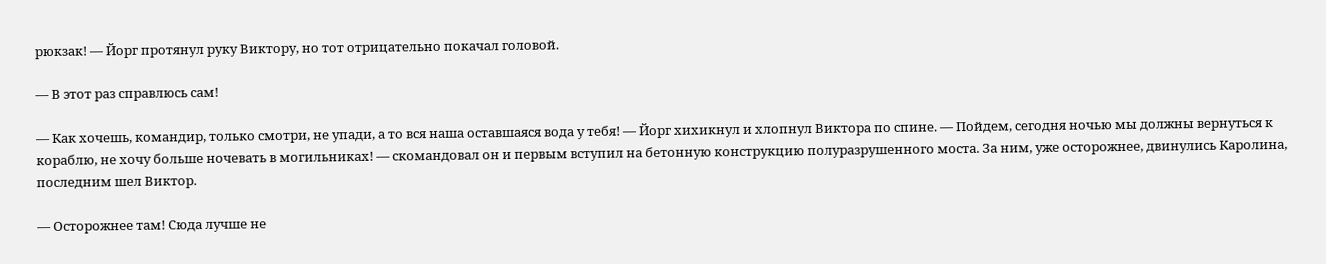рюкзак! — Йорг протянул руку Виктору, но тот отрицательно покачал головой.

— В этот раз справлюсь сам!

— Как хочешь, командир, только смотри, не упади, а то вся наша оставшаяся вода у тебя! — Йорг хихикнул и хлопнул Виктора по спине. — Пойдем, сегодня ночью мы должны вернуться к кораблю, не хочу больше ночевать в могильниках! — скомандовал он и первым вступил на бетонную конструкцию полуразрушенного моста. За ним, уже осторожнее, двинулись Каролина, последним шел Виктор.

— Осторожнее там! Сюда лучше не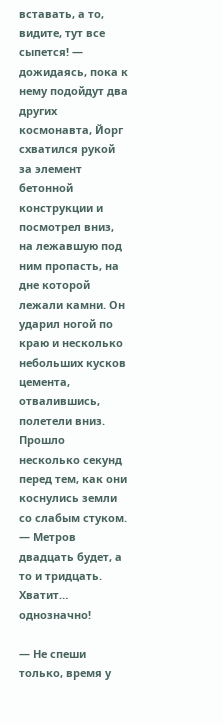вставать, а то, видите, тут все сыпется! — дожидаясь, пока к нему подойдут два других космонавта, Йорг схватился рукой за элемент бетонной конструкции и посмотрел вниз, на лежавшую под ним пропасть, на дне которой лежали камни. Он ударил ногой по краю и несколько небольших кусков цемента, отвалившись, полетели вниз. Прошло несколько секунд перед тем, как они коснулись земли со слабым стуком. — Метров двадцать будет, а то и тридцать. Хватит… однозначно!

— Не спеши только, время у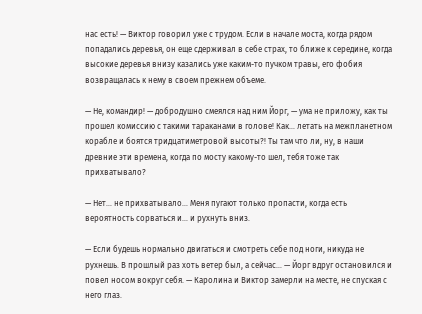нас есть! — Виктор говорил уже с трудом. Если в начале моста, когда рядом попадались деревья, он еще сдерживал в себе страх, то ближе к середине, когда высокие деревья внизу казались уже каким-то пучком травы, его фобия возвращалась к нему в своем прежнем объеме.

— Не, командир! — добродушно смеялся над ним Йорг, — ума не приложу, как ты прошел комиссию с такими тараканами в голове! Как… летать на межпланетном корабле и боятся тридцатиметровой высоты?! Ты там что ли, ну, в наши древние эти времена, когда по мосту какому-то шел, тебя тоже так прихватывало?

— Нет… не прихватывало… Меня пугают только пропасти, когда есть вероятность сорваться и… и рухнуть вниз.

— Если будешь нормально двигаться и смотреть себе под ноги, никуда не рухнешь. В прошлый раз хоть ветер был, а сейчас… — Йорг вдруг остановился и повел носом вокруг себя. — Каролина и Виктор замерли на месте, не спуская с него глаз.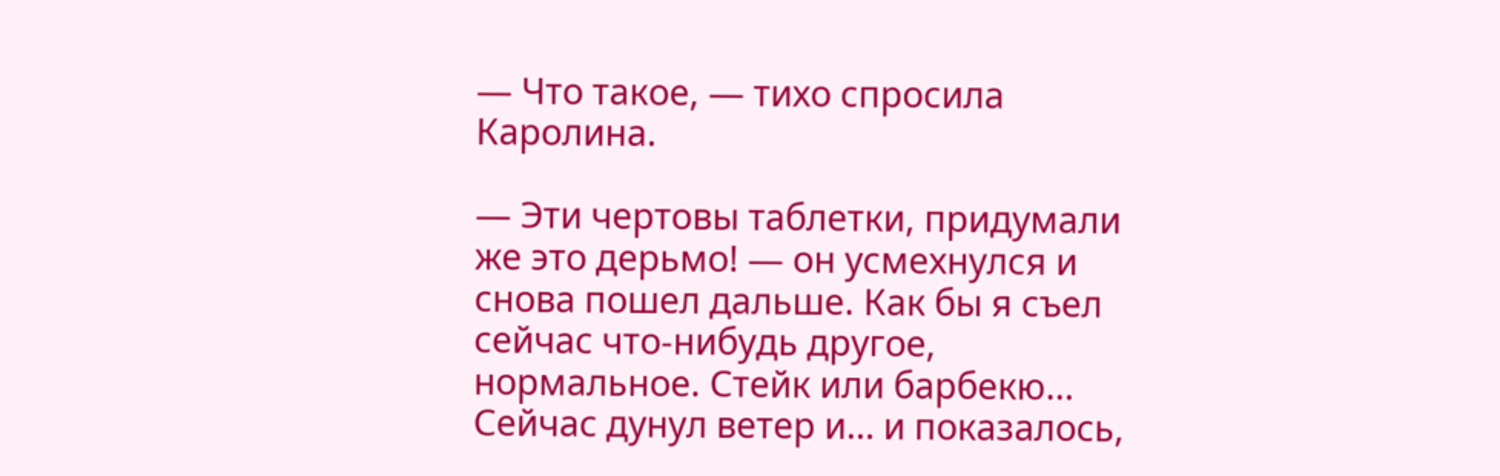— Что такое, — тихо спросила Каролина.

— Эти чертовы таблетки, придумали же это дерьмо! — он усмехнулся и снова пошел дальше. Как бы я съел сейчас что-нибудь другое, нормальное. Стейк или барбекю… Сейчас дунул ветер и… и показалось,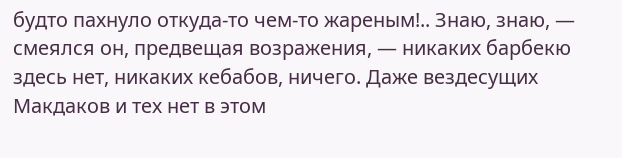будто пахнуло откуда-то чем-то жареным!.. Знаю, знаю, — смеялся он, предвещая возражения, — никаких барбекю здесь нет, никаких кебабов, ничего. Даже вездесущих Макдаков и тех нет в этом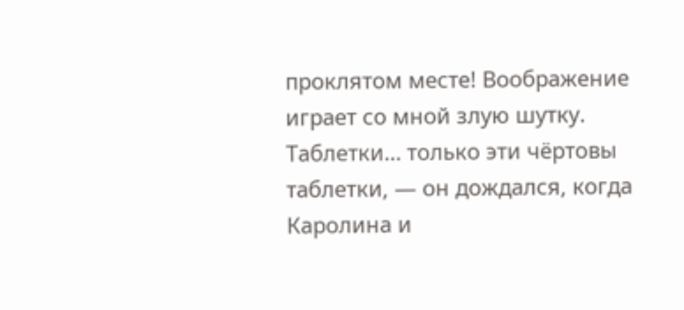проклятом месте! Воображение играет со мной злую шутку. Таблетки… только эти чёртовы таблетки, — он дождался, когда Каролина и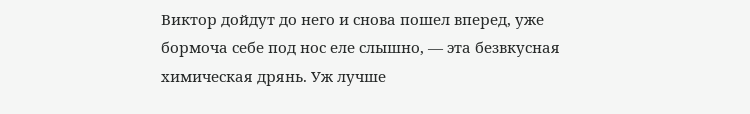Виктор дойдут до него и снова пошел вперед, уже бормоча себе под нос еле слышно, — эта безвкусная химическая дрянь. Уж лучше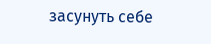засунуть себе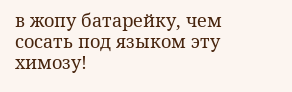в жопу батарейку, чем сосать под языком эту химозу!